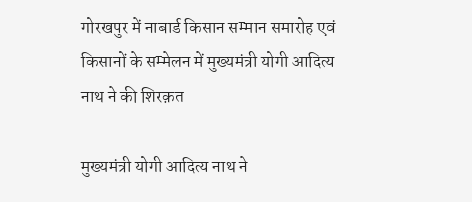गोरखपुर में नाबार्ड किसान सम्मान समारोह एवं किसानों के सम्मेलन में मुख्यमंत्री योगी आदित्य नाथ ने की शिरक़त

मुख्यमंत्री योगी आदित्य नाथ ने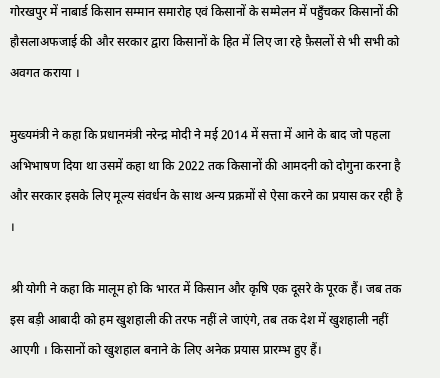गोरखपुर में नाबार्ड किसान सम्मान समारोह एवं किसानों के सम्मेलन में पहुँचकर किसानों की हौसलाअफजाई की और सरकार द्वारा किसानों के हित में लिए जा रहे फ़ैसलों से भी सभी को अवगत कराया ।

मुख्यमंत्री ने कहा कि प्रधानमंत्री नरेन्द्र मोदी ने मई 2014 में सत्ता में आने के बाद जो पहला अभिभाषण दिया था उसमें कहा था कि 2022 तक किसानों की आमदनी को दोगुना करना है और सरकार इसके लिए मूल्य संवर्धन के साथ अन्य प्रक्रमों से ऐसा करने का प्रयास कर रही है ।

श्री योगी ने कहा कि मालूम हो कि भारत में किसान और कृषि एक दूसरे के पूरक हैं। जब तक इस बड़ी आबादी को हम खुशहाली की तरफ नहीं ले जाएंगे, तब तक देश में खुशहाली नहीं आएगी । किसानों को खुशहाल बनाने के लिए अनेक प्रयास प्रारम्भ हुए हैं।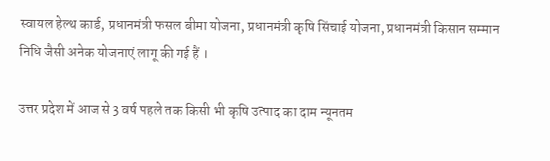स्वायल हेल्थ कार्ड, प्रधानमंत्री फसल बीमा योजना, प्रधानमंत्री कृषि सिंचाई योजना, प्रधानमंत्री किसान सम्मान निधि जैसी अनेक योजनाएं लागू की गई हैं ।

उत्तर प्रदेश में आज से 3 वर्ष पहले तक किसी भी कृषि उत्पाद का दाम न्यूनतम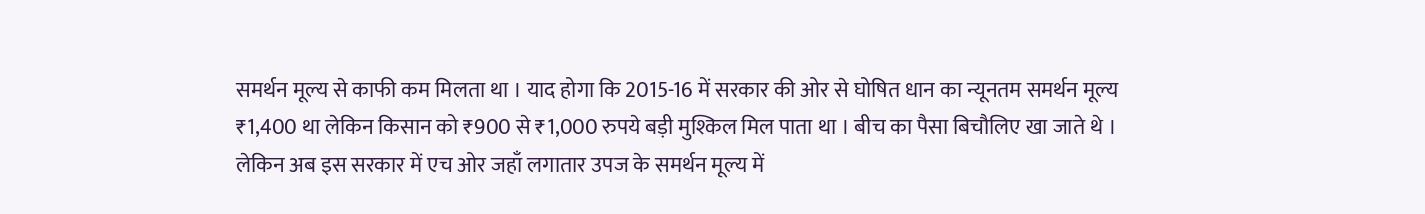समर्थन मूल्य से काफी कम मिलता था । याद होगा कि 2015-16 में सरकार की ओर से घोषित धान का न्यूनतम समर्थन मूल्य ₹1,400 था लेकिन किसान को ₹900 से ₹1,000 रुपये बड़ी मुश्किल मिल पाता था । बीच का पैसा बिचौलिए खा जाते थे । लेकिन अब इस सरकार में एच ओर जहाँ लगातार उपज के समर्थन मूल्य में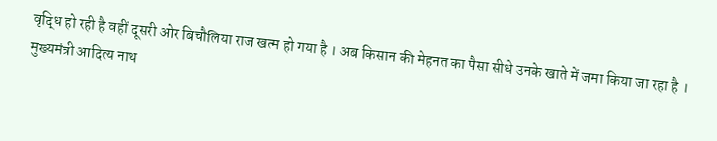वृद्धि हो रही है वहीं दूसरी ओर बिचौलिया राज खत्म हो गया है । अब किसान की मेहनत का पैसा सीधे उनके खाते में जमा किया जा रहा है । मुख्यमंत्री आदित्य नाथ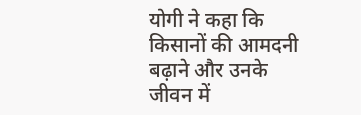योगी ने कहा कि किसानों की आमदनी बढ़ाने और उनके जीवन में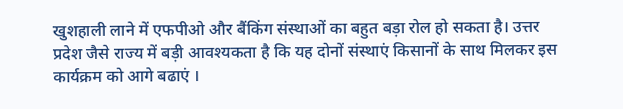खुशहाली लाने में एफपीओ और बैंकिंग संस्थाओं का बहुत बड़ा रोल हो सकता है। उत्तर प्रदेश जैसे राज्य में बड़ी आवश्यकता है कि यह दोनों संस्थाएं किसानों के साथ मिलकर इस कार्यक्रम को आगे बढाएं ।